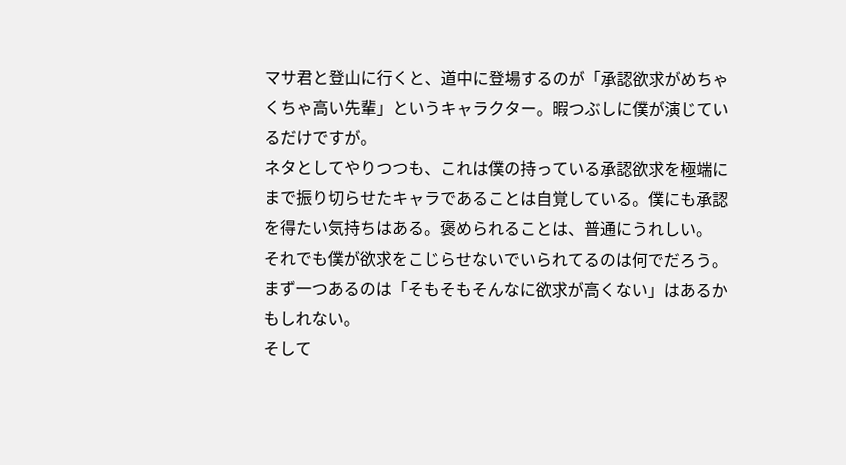マサ君と登山に行くと、道中に登場するのが「承認欲求がめちゃくちゃ高い先輩」というキャラクター。暇つぶしに僕が演じているだけですが。
ネタとしてやりつつも、これは僕の持っている承認欲求を極端にまで振り切らせたキャラであることは自覚している。僕にも承認を得たい気持ちはある。褒められることは、普通にうれしい。
それでも僕が欲求をこじらせないでいられてるのは何でだろう。まず一つあるのは「そもそもそんなに欲求が高くない」はあるかもしれない。
そして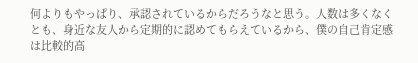何よりもやっぱり、承認されているからだろうなと思う。人数は多くなくとも、身近な友人から定期的に認めてもらえているから、僕の自己肯定感は比較的高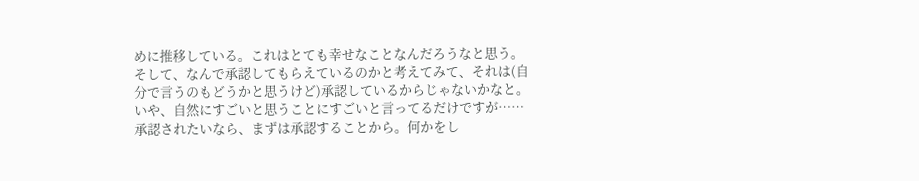めに推移している。これはとても幸せなことなんだろうなと思う。
そして、なんで承認してもらえているのかと考えてみて、それは(自分で言うのもどうかと思うけど)承認しているからじゃないかなと。いや、自然にすごいと思うことにすごいと言ってるだけですが……
承認されたいなら、まずは承認することから。何かをし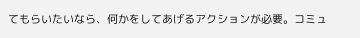てもらいたいなら、何かをしてあげるアクションが必要。コミュ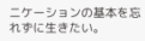ニケーションの基本を忘れずに生きたい。